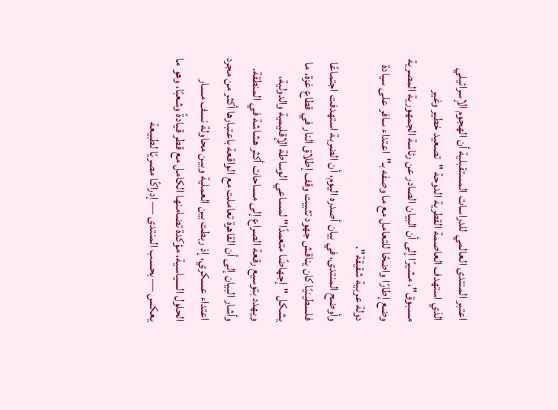اعتبر المنتدى العالمي للدراسات المستقبلية أن الهجوم الإسرائيلي الذي استهدف العاصمة القطرية الدوحة "تصعيد خطير وغير مسبوق"، مشيرًا إلى أن البيان الصادر عن رئاسة الجمهورية المصرية وضع إطارًا واضحًا للتعامل مع ما وصفه بـ"اعتداء سافر على سيادة دولة عربية شقيقة".
وأوضح المنتدى، في بيان أصدره اليوم، أن الضربة استهدفت اجتماعًا فلسطينيًا كان يناقش جهود تثبيت وقف إطلاق النار في قطاع غزة، ما يشكل "إجهاضًا متعمدًا" لمساعي الوساطة الإقليمية والدولية، ويهدد بتوسيع رقعة الصراع إلى مساحات أكثر هشاشة في المنطقة.
وأشار البيان إلى أن القاهرة تعاملت مع الواقعة باعتبارها أكثر من مجرد اعتداء عسكري، إذ ربطت بين العملية وبين محاولة نسف مسار الحلول السياسية، مؤكدة تضامنها الكامل مع قطر قيادةً وشعبًا، وهو ما يعكس — بحسب المنتدى — إدراكًا مصريًا لطبيعة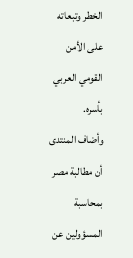الخطر وتبعاته على الأمن القومي العربي بأسره.
وأضاف المنتدى أن مطالبة مصر بمحاسبة المسؤولين عن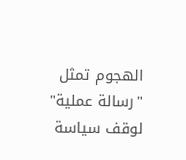الهجوم تمثل "رسالة عملية" لوقف سياسة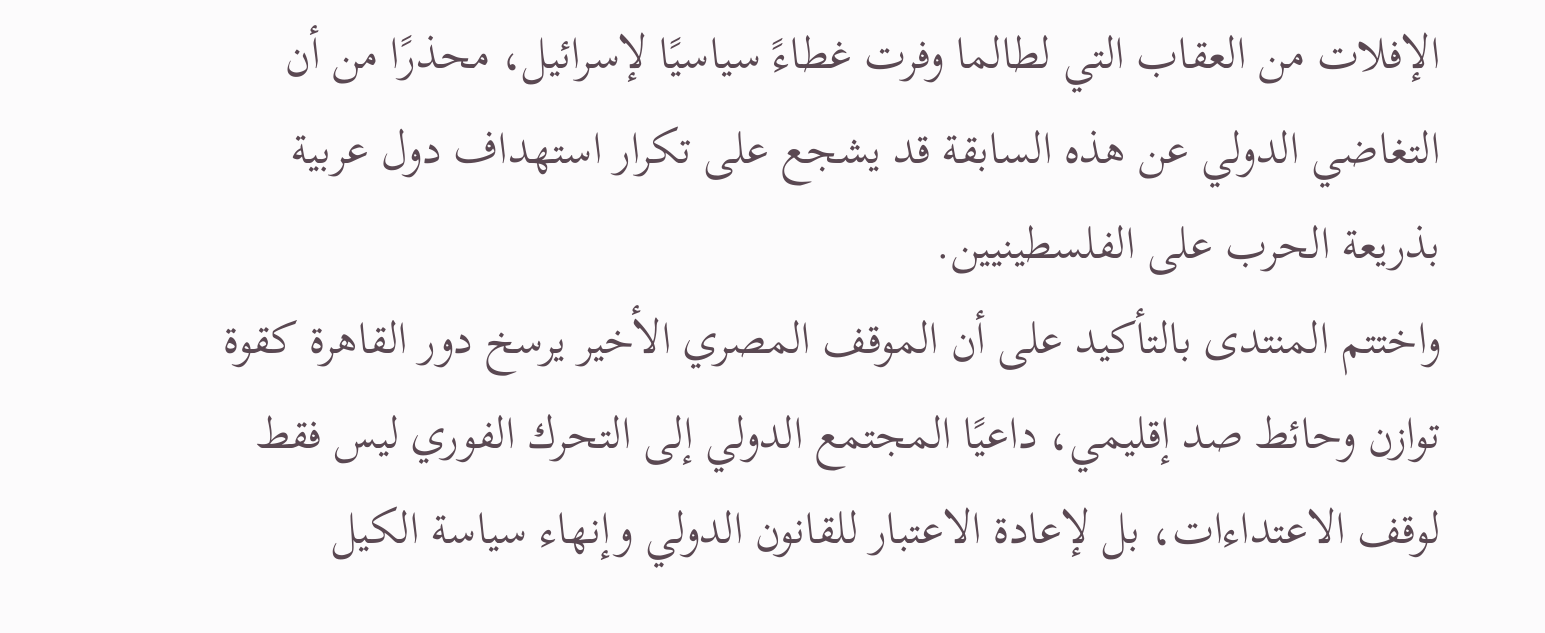الإفلات من العقاب التي لطالما وفرت غطاءً سياسيًا لإسرائيل، محذرًا من أن التغاضي الدولي عن هذه السابقة قد يشجع على تكرار استهداف دول عربية بذريعة الحرب على الفلسطينيين.
واختتم المنتدى بالتأكيد على أن الموقف المصري الأخير يرسخ دور القاهرة كقوة توازن وحائط صد إقليمي، داعيًا المجتمع الدولي إلى التحرك الفوري ليس فقط لوقف الاعتداءات، بل لإعادة الاعتبار للقانون الدولي وإنهاء سياسة الكيل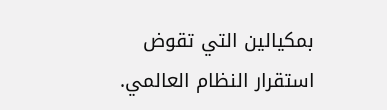بمكيالين التي تقوض استقرار النظام العالمي.